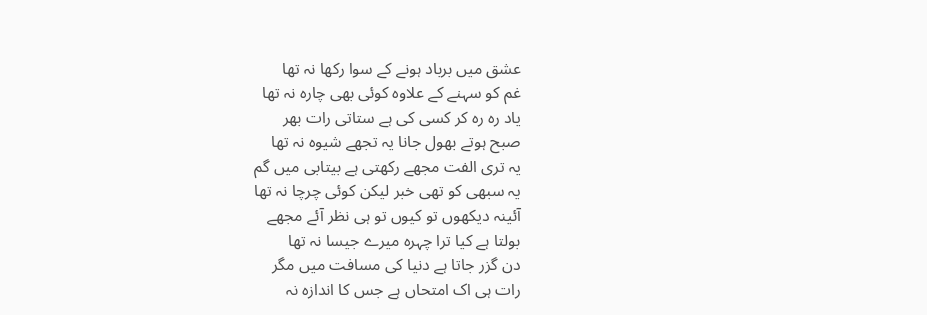عشق میں برباد ہونے کے سوا رکھا نہ تھا
غم کو سہنے کے علاوہ کوئی بھی چارہ نہ تھا
یاد رہ رہ کر کسی کی ہے ستاتی رات بھر
صبح ہوتے بھول جانا یہ تجھے شیوہ نہ تھا
یہ تری الفت مجھے رکھتی ہے بیتابی میں گم
یہ سبھی کو تھی خبر لیکن کوئی چرچا نہ تھا
آئینہ دیکھوں تو کیوں تو ہی نظر آئے مجھے
بولتا ہے کیا ترا چہرہ میرے جیسا نہ تھا
دن گزر جاتا ہے دنیا کی مسافت میں مگر
رات ہی اک امتحاں ہے جس کا اندازہ نہ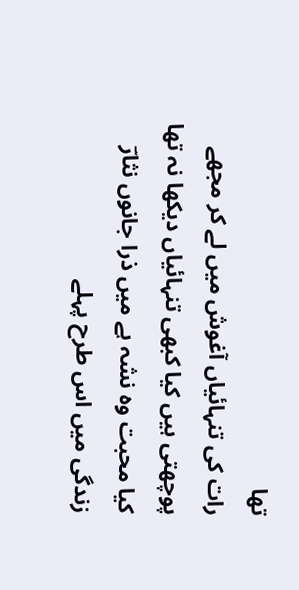تھا
رات کی تنہائیاں آغوش میں لے کر مجھے
پوچھتی ہیں کیا کبھی تنہائیاں دیکھا نہ تھا
کیا محبت وہ نشہ ہے میں ذرا جانوں نثارؔ
زندگی میں اس طرح پہلے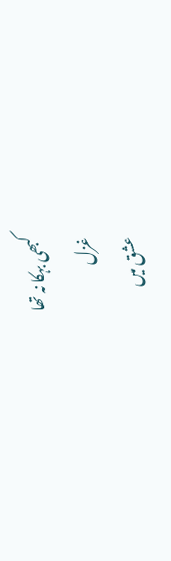کبھی بہکا نہ تھا
غزل
عشق میں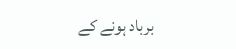برباد ہونے کے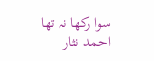سوا رکھا نہ تھا
احمد نثار